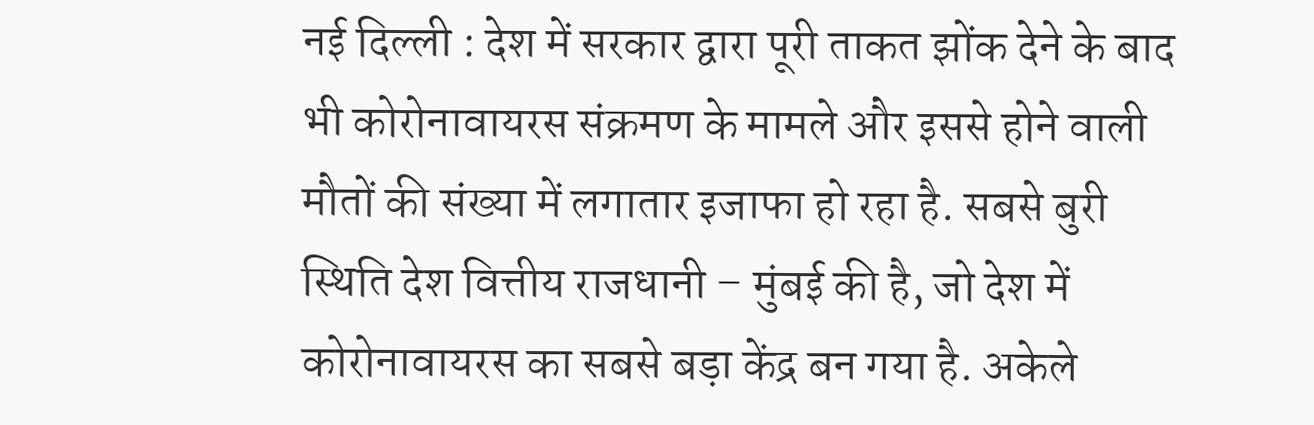नई दिल्ली : देश में सरकार द्वारा पूरी ताकत झोंक देने के बाद भी कोरोनावायरस संक्रमण के मामले और इससे होने वाली मौतों की संख्या में लगातार इजाफा हो रहा है. सबसे बुरी स्थिति देश वित्तीय राजधानी – मुंबई की है, जो देश में कोरोनावायरस का सबसे बड़ा केंद्र बन गया है. अकेले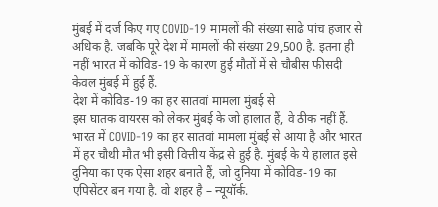मुंबई में दर्ज किए गए COVID-19 मामलों की संख्या साढे पांच हजार से अधिक है. जबकि पूरे देश में मामलों की संख्या 29,500 है. इतना ही नहीं भारत में कोविड-19 के कारण हुई मौतों में से चौबीस फीसदी केवल मुंबई में हुई हैं.
देश में कोविड-19 का हर सातवां मामला मुंबई से
इस घातक वायरस को लेकर मुंबई के जो हालात हैं, वे ठीक नहीं हैं. भारत में COVID-19 का हर सातवां मामला मुंबई से आया है और भारत में हर चौथी मौत भी इसी वित्तीय केंद्र से हुई है. मुंबई के ये हालात इसे दुनिया का एक ऐसा शहर बनाते हैं, जो दुनिया में कोविड-19 का एपिसेंटर बन गया है. वो शहर है – न्यूयॉर्क.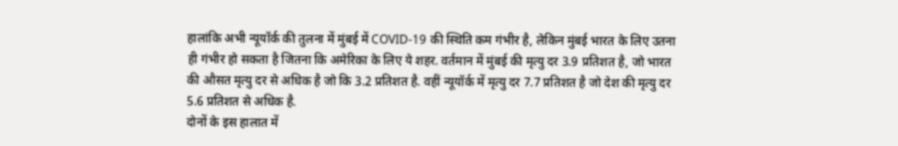हालांकि अभी न्यूयॉर्क की तुलना में मुंबई में COVID-19 की स्थिति कम गंभीर है, लेकिन मुंबई भारत के लिए उतना ही गंभीर हो सकता है जितना कि अमेरिका के लिए ये शहर. वर्तमान में मुंबई की मृत्यु दर 3.9 प्रतिशत है, जो भारत की औसत मृत्यु दर से अधिक है जो कि 3.2 प्रतिशत है. वहीं न्यूयॉर्क में मृत्यु दर 7.7 प्रतिशत है जो देश की मृत्यु दर 5.6 प्रतिशत से अधिक है.
दोनों के इस हालात में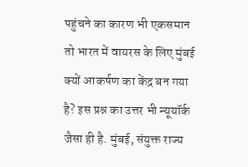पहुंचने का कारण भी एकसमान
तो भारत में वायरस के लिए मुंबई क्यों आकर्षण का केंद्र बन गया है? इस प्रश्न का उत्तर भी न्यूयॉर्क जैसा ही है. मुंबई, संयुक्त राज्य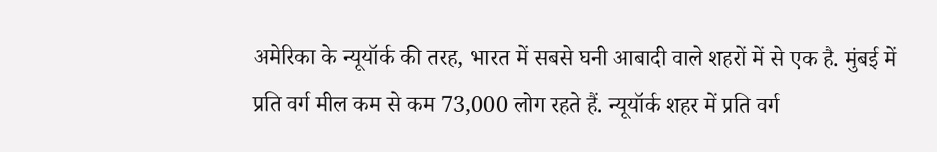अमेरिका के न्यूयॉर्क की तरह, भारत में सबसे घनी आबादी वाले शहरों में से एक है. मुंबई में प्रति वर्ग मील कम से कम 73,000 लोग रहते हैं. न्यूयॉर्क शहर में प्रति वर्ग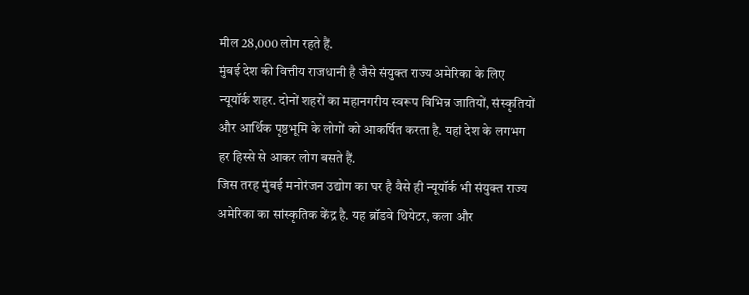मील 28,000 लोग रहते हैं.
मुंबई देश की वित्तीय राजधानी है जैसे संयुक्त राज्य अमेरिका के लिए न्यूयॉर्क शहर. दोनों शहरों का महानगरीय स्वरूप विभिन्न जातियों, संस्कृतियों और आर्थिक पृष्ठभूमि के लोगों को आकर्षित करता है. यहां देश के लगभग हर हिस्से से आकर लोग बसते हैं.
जिस तरह मुंबई मनोरंजन उद्योग का घर है वैसे ही न्यूयॉर्क भी संयुक्त राज्य अमेरिका का सांस्कृतिक केंद्र है. यह ब्रॉडवे थियेटर, कला और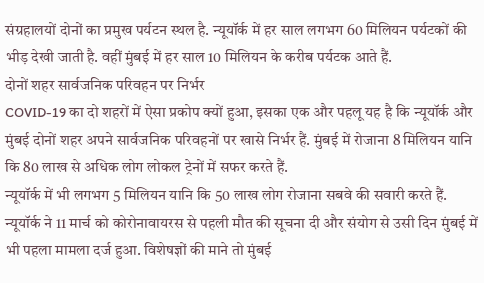संग्रहालयों दोनों का प्रमुख पर्यटन स्थल है. न्यूयॉर्क में हर साल लगभग 60 मिलियन पर्यटकों की भीड़ देखी जाती है. वहीं मुंबई में हर साल 10 मिलियन के करीब पर्यटक आते हैं.
दोनों शहर सार्वजनिक परिवहन पर निर्भर
COVID-19 का दो शहरों में ऐसा प्रकोप क्यों हुआ, इसका एक और पहलू यह है कि न्यूयॉर्क और मुंबई दोनों शहर अपने सार्वजनिक परिवहनों पर खासे निर्भर हैं. मुंबई में रोजाना 8 मिलियन यानि कि 80 लाख से अधिक लोग लोकल ट्रेनों में सफर करते हैं.
न्यूयॉर्क में भी लगभग 5 मिलियन यानि कि 50 लाख लोग रोजाना सबवे की सवारी करते हैं. न्यूयॉर्क ने 11 मार्च को कोरोनावायरस से पहली मौत की सूचना दी और संयोग से उसी दिन मुंबई में भी पहला मामला दर्ज हुआ. विशेषज्ञों की माने तो मुंबई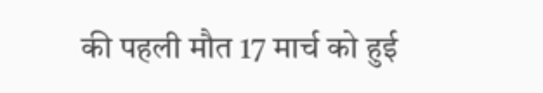की पहली मौत 17 मार्च को हुई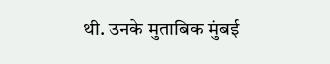थी. उनके मुताबिक मुंबई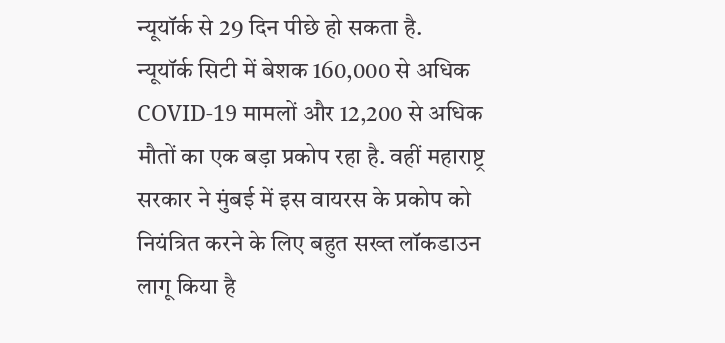न्यूयॉर्क से 29 दिन पीछे हो सकता है.
न्यूयॉर्क सिटी में बेशक 160,000 से अधिक COVID-19 मामलों और 12,200 से अधिक मौतों का एक बड़ा प्रकोप रहा है. वहीं महाराष्ट्र सरकार ने मुंबई में इस वायरस के प्रकोप को नियंत्रित करने के लिए बहुत सख्त लॉकडाउन लागू किया है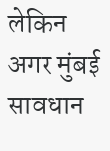लेकिन अगर मुंबई सावधान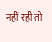नहीं रही तो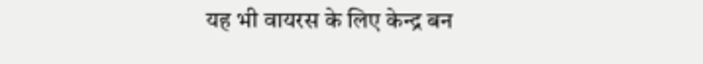यह भी वायरस के लिए केन्द्र बन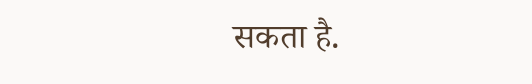सकता है.